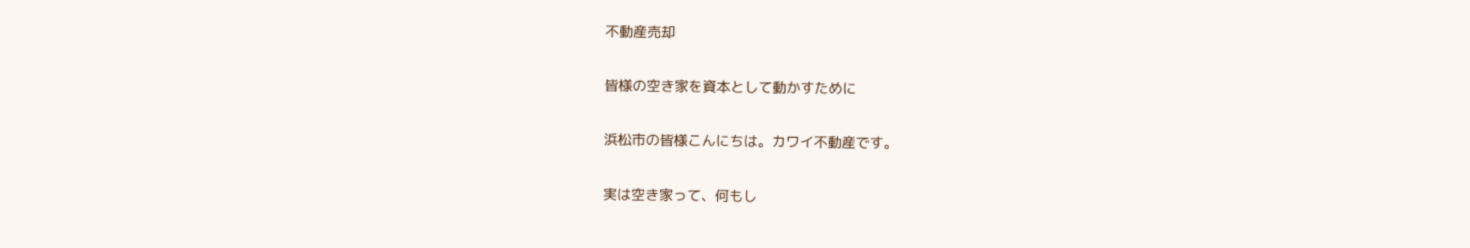不動産売却

皆様の空き家を資本として動かすために

浜松市の皆様こんにちは。カワイ不動産です。

実は空き家って、何もし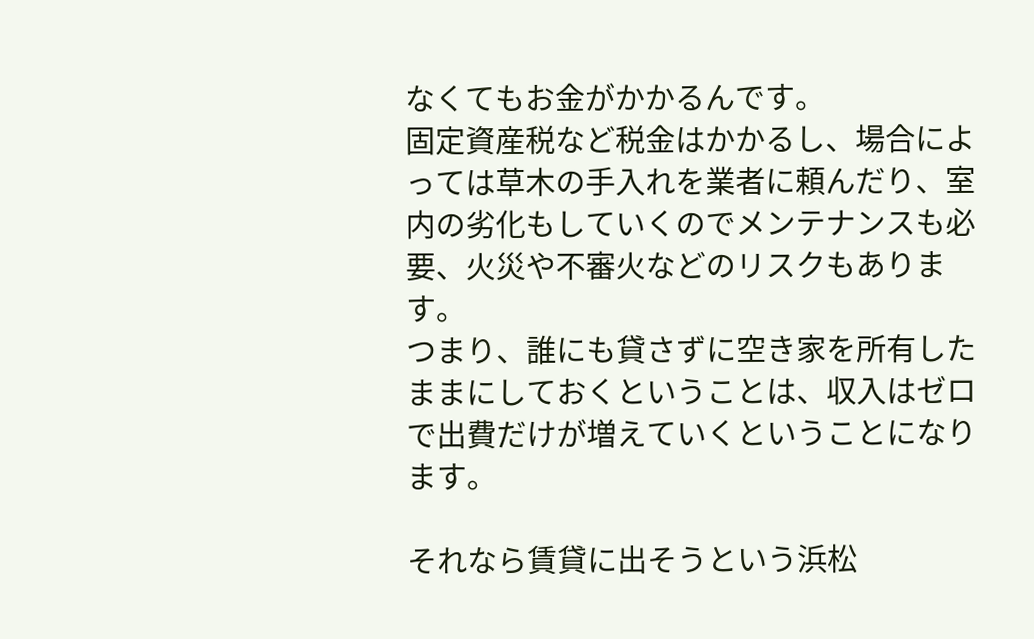なくてもお金がかかるんです。
固定資産税など税金はかかるし、場合によっては草木の手入れを業者に頼んだり、室内の劣化もしていくのでメンテナンスも必要、火災や不審火などのリスクもあります。
つまり、誰にも貸さずに空き家を所有したままにしておくということは、収入はゼロで出費だけが増えていくということになります。

それなら賃貸に出そうという浜松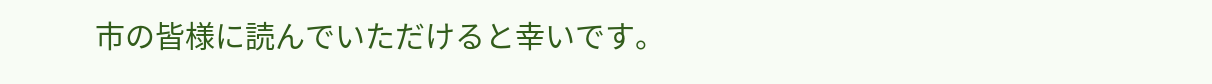市の皆様に読んでいただけると幸いです。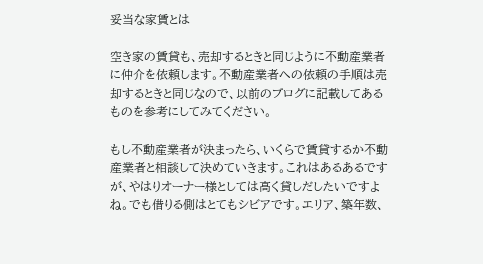妥当な家賃とは

空き家の賃貸も、売却するときと同じように不動産業者に仲介を依頼します。不動産業者への依頼の手順は売却するときと同じなので、以前のブログに記載してあるものを参考にしてみてください。

もし不動産業者が決まったら、いくらで賃貸するか不動産業者と相談して決めていきます。これはあるあるですが、やはりオーナー様としては高く貸しだしたいですよね。でも借りる側はとてもシビアです。エリア、築年数、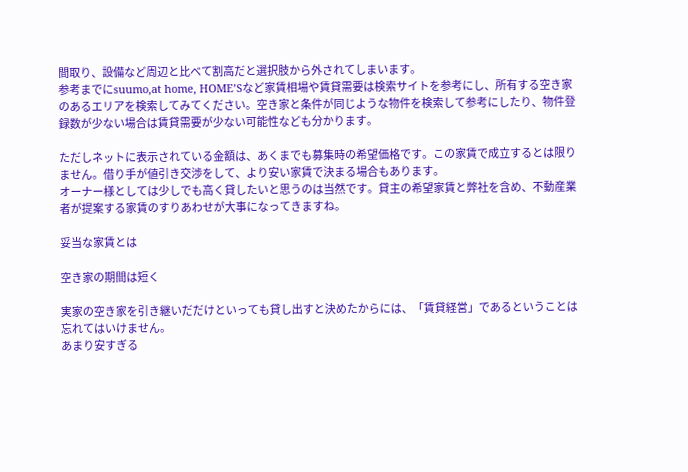間取り、設備など周辺と比べて割高だと選択肢から外されてしまいます。
参考までにsuumo,at home, HOME’Sなど家賃相場や賃貸需要は検索サイトを参考にし、所有する空き家のあるエリアを検索してみてください。空き家と条件が同じような物件を検索して参考にしたり、物件登録数が少ない場合は賃貸需要が少ない可能性なども分かります。

ただしネットに表示されている金額は、あくまでも募集時の希望価格です。この家賃で成立するとは限りません。借り手が値引き交渉をして、より安い家賃で決まる場合もあります。
オーナー様としては少しでも高く貸したいと思うのは当然です。貸主の希望家賃と弊社を含め、不動産業者が提案する家賃のすりあわせが大事になってきますね。

妥当な家賃とは

空き家の期間は短く

実家の空き家を引き継いだだけといっても貸し出すと決めたからには、「賃貸経営」であるということは忘れてはいけません。
あまり安すぎる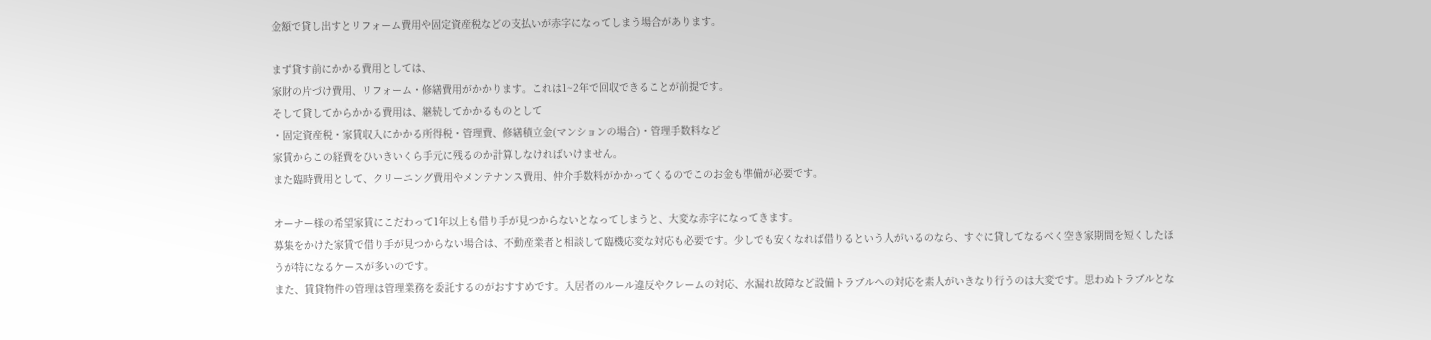金額で貸し出すとリフォーム費用や固定資産税などの支払いが赤字になってしまう場合があります。

まず貸す前にかかる費用としては、
家財の片づけ費用、リフォーム・修繕費用がかかります。これは1~2年で回収できることが前提です。
そして貸してからかかる費用は、継続してかかるものとして
・固定資産税・家賃収入にかかる所得税・管理費、修繕積立金(マンションの場合)・管理手数料など
家賃からこの経費をひいきいくら手元に残るのか計算しなければいけません。
また臨時費用として、クリーニング費用やメンテナンス費用、仲介手数料がかかってくるのでこのお金も準備が必要です。

オーナー様の希望家賃にこだわって1年以上も借り手が見つからないとなってしまうと、大変な赤字になってきます。
募集をかけた家賃で借り手が見つからない場合は、不動産業者と相談して臨機応変な対応も必要です。少しでも安くなれば借りるという人がいるのなら、すぐに貸してなるべく空き家期間を短くしたほうが特になるケースが多いのです。
また、賃貸物件の管理は管理業務を委託するのがおすすめです。入居者のルール違反やクレームの対応、水漏れ故障など設備トラブルへの対応を素人がいきなり行うのは大変です。思わぬトラブルとな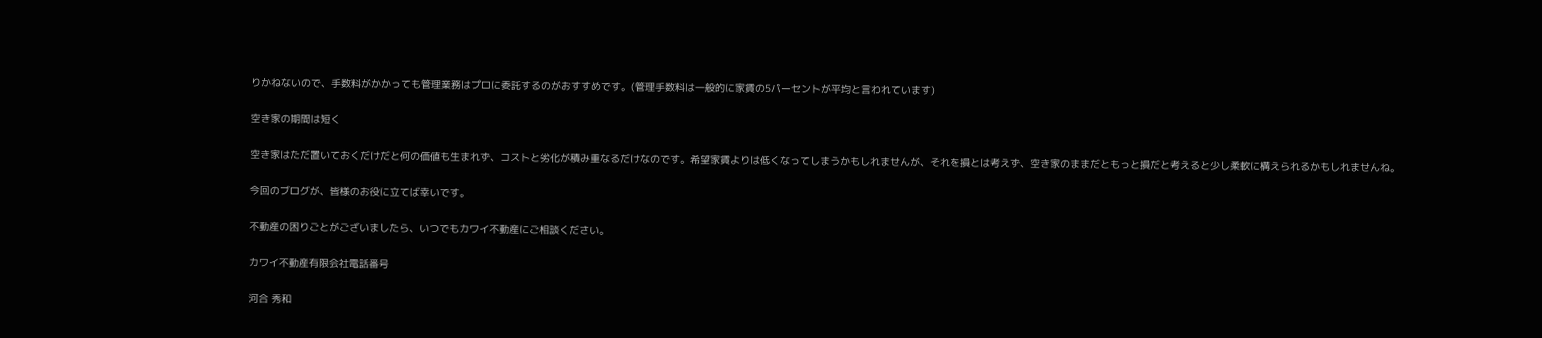りかねないので、手数料がかかっても管理業務はプロに委託するのがおすすめです。(管理手数料は一般的に家賃の5パーセントが平均と言われています)

空き家の期間は短く

空き家はただ置いておくだけだと何の価値も生まれず、コストと劣化が積み重なるだけなのです。希望家賃よりは低くなってしまうかもしれませんが、それを損とは考えず、空き家のままだともっと損だと考えると少し柔軟に構えられるかもしれませんね。

今回のブログが、皆様のお役に立てば幸いです。

不動産の困りごとがございましたら、いつでもカワイ不動産にご相談ください。

カワイ不動産有限会社電話番号

河合 秀和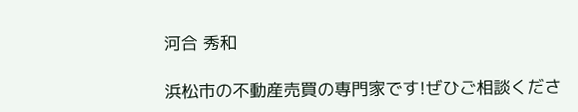河合 秀和

浜松市の不動産売買の専門家です!ぜひご相談くださ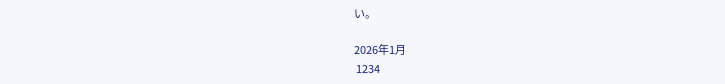い。

2026年1月
 1234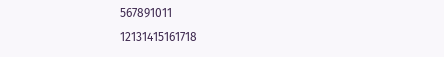567891011
12131415161718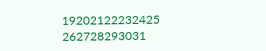19202122232425
262728293031